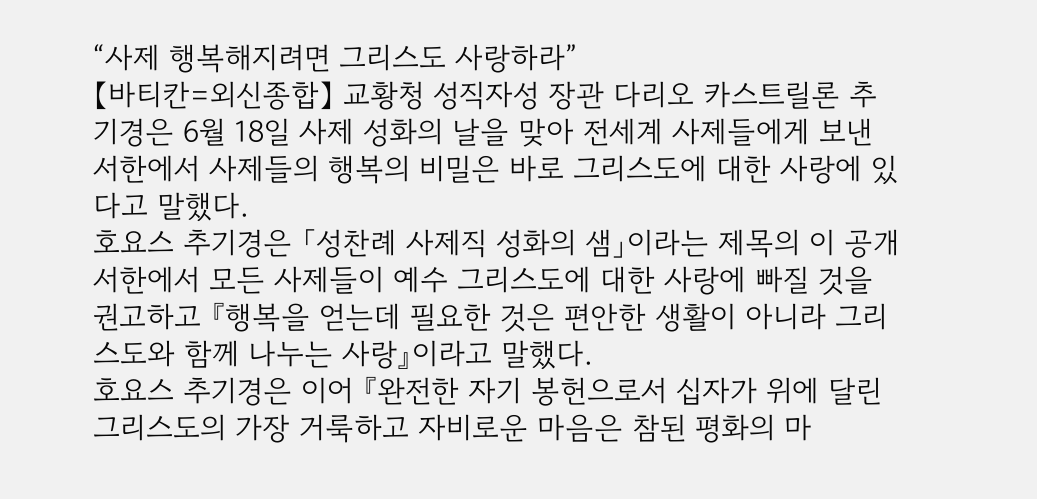“사제 행복해지려면 그리스도 사랑하라”
【바티칸=외신종합】 교황청 성직자성 장관 다리오 카스트릴론 추기경은 6월 18일 사제 성화의 날을 맞아 전세계 사제들에게 보낸 서한에서 사제들의 행복의 비밀은 바로 그리스도에 대한 사랑에 있다고 말했다.
호요스 추기경은 「성찬례 사제직 성화의 샘」이라는 제목의 이 공개서한에서 모든 사제들이 예수 그리스도에 대한 사랑에 빠질 것을 권고하고 『행복을 얻는데 필요한 것은 편안한 생활이 아니라 그리스도와 함께 나누는 사랑』이라고 말했다.
호요스 추기경은 이어 『완전한 자기 봉헌으로서 십자가 위에 달린 그리스도의 가장 거룩하고 자비로운 마음은 참된 평화의 마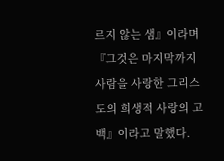르지 않는 샘』이라며 『그것은 마지막까지 사람을 사랑한 그리스도의 희생적 사랑의 고백』이라고 말했다.